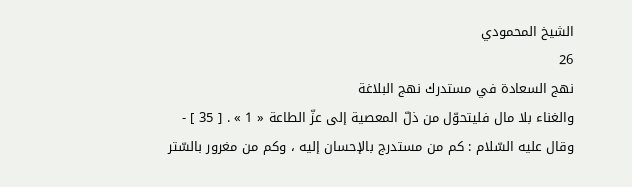الشيخ المحمودي
26
نهج السعادة في مستدرك نهج البلاغة
والغناء بلا مال فليتحوّل من ذلّ المعصية إلى عزّ الطاعة « 1 » . [ 35 ] - وقال عليه السّلام : كم من مستدرج بالإحسان إليه ، وكم من مغرور بالسّتر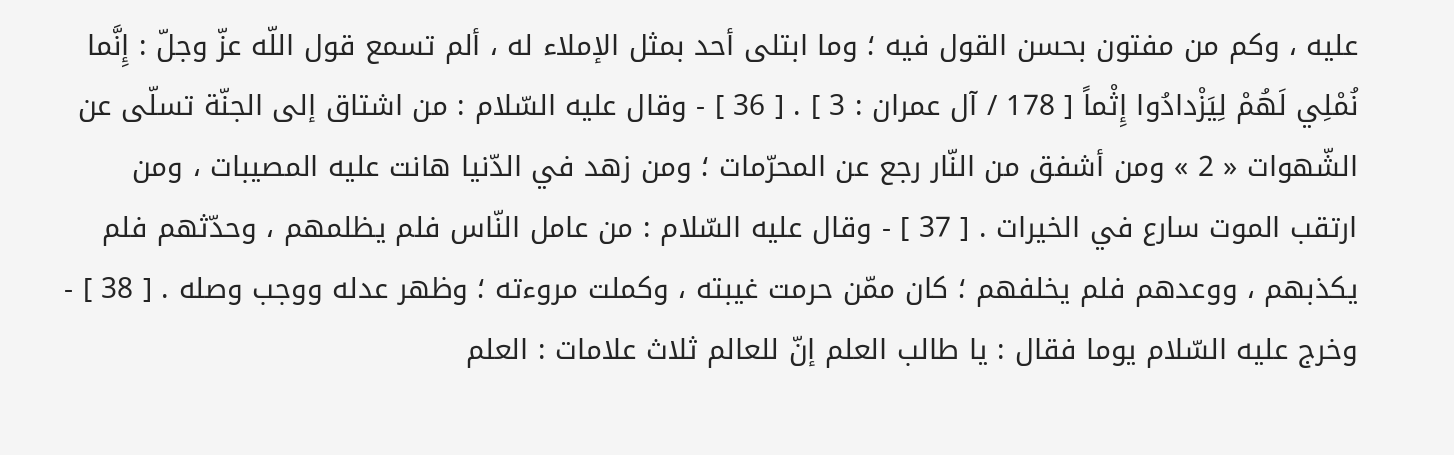عليه ، وكم من مفتون بحسن القول فيه ؛ وما ابتلى أحد بمثل الإملاء له ، ألم تسمع قول اللّه عزّ وجلّ : إِنَّما نُمْلِي لَهُمْ لِيَزْدادُوا إِثْماً [ 178 / آل عمران : 3 ] . [ 36 ] - وقال عليه السّلام : من اشتاق إلى الجنّة تسلّى عن الشّهوات « 2 » ومن أشفق من النّار رجع عن المحرّمات ؛ ومن زهد في الدّنيا هانت عليه المصيبات ، ومن ارتقب الموت سارع في الخيرات . [ 37 ] - وقال عليه السّلام : من عامل النّاس فلم يظلمهم ، وحدّثهم فلم يكذبهم ، ووعدهم فلم يخلفهم ؛ كان ممّن حرمت غيبته ، وكملت مروءته ؛ وظهر عدله ووجب وصله . [ 38 ] - وخرج عليه السّلام يوما فقال : يا طالب العلم إنّ للعالم ثلاث علامات : العلم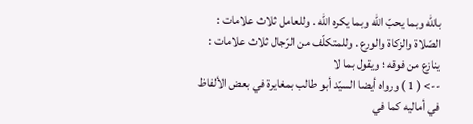باللّه وبما يحبّ اللّه وبما يكره اللّه . وللعامل ثلاث علامات : الصّلاة والزكاة والورع . وللمتكلّف من الرّجال ثلاث علامات : ينازع من فوقه ؛ ويقول بما لا
--> ( 1 ) ورواه أيضا السيّد أبو طالب بمغايرة في بعض الألفاظ في أماليه كما في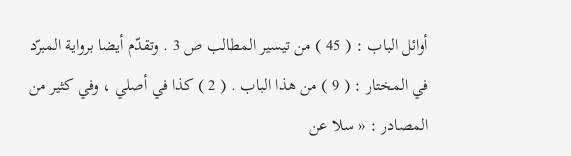أوائل الباب : ( 45 ) من تيسير المطالب ص 3 . وتقدّم أيضا برواية المبرّد في المختار : ( 9 ) من هذا الباب . ( 2 ) كذا في أصلي ، وفي كثير من المصادر : « سلا عن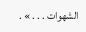الشهوات . . . » .